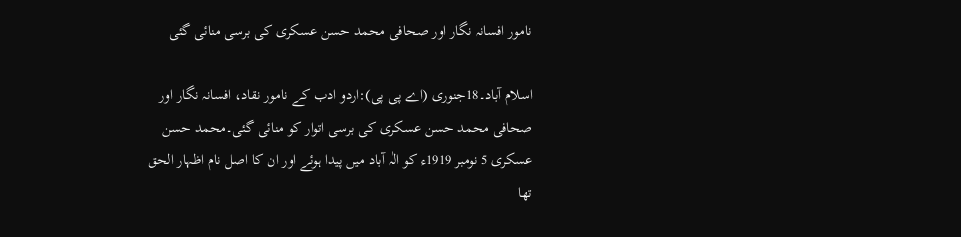نامور افسانہ نگار اور صحافی محمد حسن عسکری کی برسی منائی گئی

اسلام آباد۔18جنوری (اے پی پی):اردو ادب کے نامور نقاد، افسانہ نگار اور صحافی محمد حسن عسکری کی برسی اتوار کو منائی گئی۔محمد حسن عسکری 5 نومبر 1919ء کو الٰہ آباد میں پیدا ہوئے اور ان کا اصل نام اظہار الحق تھا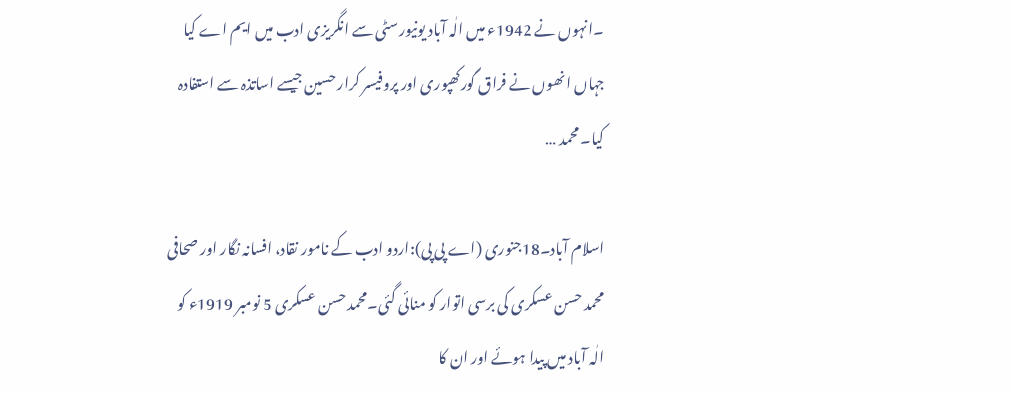۔انہوں نے 1942ء میں الٰہ آباد یونیورسٹی سے انگریزی ادب میں ایم اے کیا جہاں انھوں نے فراق گورکھپوری اور پروفیسر کرار حسین جیسے اساتذہ سے استفادہ کیا۔ محمد …

اسلام آباد۔18جنوری (اے پی پی):اردو ادب کے نامور نقاد، افسانہ نگار اور صحافی محمد حسن عسکری کی برسی اتوار کو منائی گئی۔محمد حسن عسکری 5 نومبر 1919ء کو الٰہ آباد میں پیدا ہوئے اور ان کا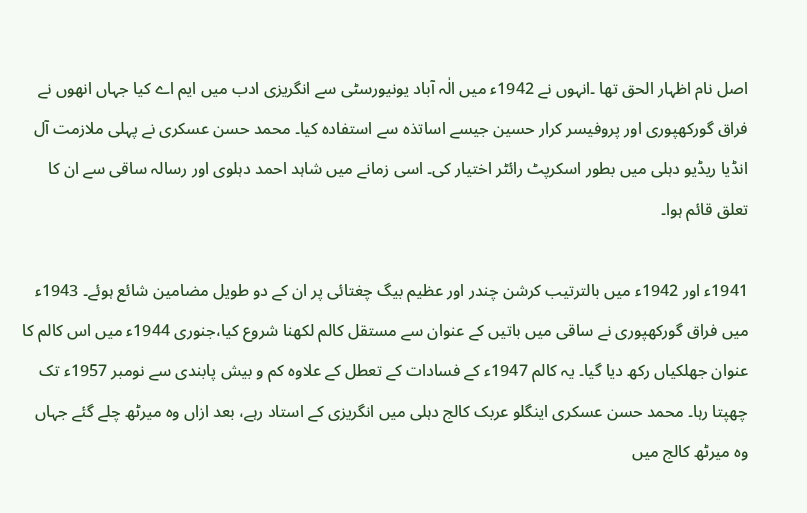اصل نام اظہار الحق تھا ۔انہوں نے 1942ء میں الٰہ آباد یونیورسٹی سے انگریزی ادب میں ایم اے کیا جہاں انھوں نے فراق گورکھپوری اور پروفیسر کرار حسین جیسے اساتذہ سے استفادہ کیا۔ محمد حسن عسکری نے پہلی ملازمت آل انڈیا ریڈیو دہلی میں بطور اسکرپٹ رائٹر اختیار کی۔ اسی زمانے میں شاہد احمد دہلوی اور رسالہ ساقی سے ان کا تعلق قائم ہوا۔

1941ء اور 1942ء میں بالترتیب کرشن چندر اور عظیم بیگ چغتائی پر ان کے دو طویل مضامین شائع ہوئے۔ 1943ء میں فراق گورکھپوری نے ساقی میں باتیں کے عنوان سے مستقل کالم لکھنا شروع کیا،جنوری 1944ء میں اس کالم کا عنوان جھلکیاں رکھ دیا گیا۔ یہ کالم 1947ء کے فسادات کے تعطل کے علاوہ کم و بیش پابندی سے نومبر 1957ء تک چھپتا رہا۔ محمد حسن عسکری اینگلو عربک کالج دہلی میں انگریزی کے استاد رہے، بعد ازاں وہ میرٹھ چلے گئے جہاں وہ میرٹھ کالج میں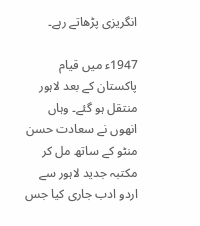انگریزی پڑھاتے رہے۔

1947ء میں قیام پاکستان کے بعد لاہور منتقل ہو گئے۔ وہاں انھوں نے سعادت حسن منٹو کے ساتھ مل کر مکتبہ جدید لاہور سے اردو ادب جاری کیا جس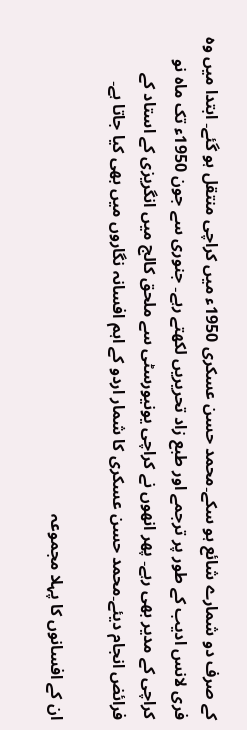کے صرف دو شمارے شائع ہو سکے۔محمد حسن عسکری 1950ء میں کراچی منتقل ہو گئے۔ ابتدا میں وہ فری لانس ادیب کے طور پر ترجمے اور طبع زاد تحریریں لکھتے رہے۔ جنوری سے جون 1950ء تک ماہ نو کراچی کے مدیر بھی رہے۔ پھر انھوں نے کراچی یونیورسٹی سے ملحق کالج میں انگریزی کے استاد کے فرائض انجام دیئے۔محمد حسن عسکری کا شمار اردو کے اہم افسانہ نگاروں میں بھی کیا جاتا ہے۔

ان کے افسانوں کا پہلا مجموعہ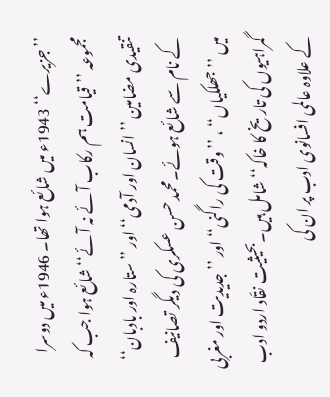’’جزیرے‘‘ 1943ء میں شائع ہوا تھا۔ 1946ء میں دوسرا مجموعہ ’’قیامت ہم رکاب آئے نہ آئے‘‘ شائع ہوا جب کہ تنقیدی مضامین ’’انسان اور آدمی‘‘ اور ’’ستارہ اور بادبان‘‘ کے نام سے شائع ہوئے۔محمد حسن عسکری کی دیگر تصانیف میں ’’جھلکیاں‘‘ ، ’’وقت کی راگنی‘‘ اور ’’جدیدیت اور مغربی گمراہیوں کی تاریخ کا خاکہ‘‘ شامل ہیں۔بحیثیت نقّاد اردو ادب کے علاوہ عالمی افسانوی ادب پر ان کی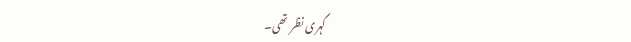گہری نظر تھی۔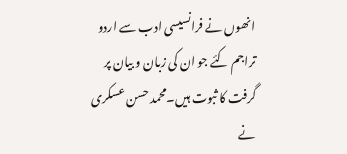انھوں نے فرانسیسی ادب سے اردو تراجم کئے جو ان کی زبان و بیان پر گرفت کا ثبوت ہیں۔محمد حسن عسکری نے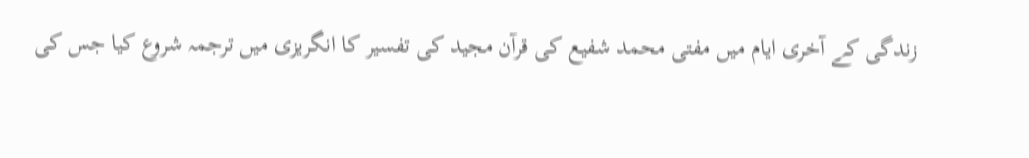زندگی کے آخری ایام میں مفتی محمد شفیع‌ کی قرآن مجید کی تفسیر کا انگریزی میں ترجمہ شروع کیا جس کی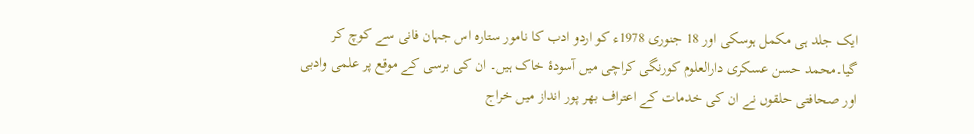ایک جلد ہی مکمل ہوسکی اور 18 جنوری 1978ء کو اردو ادب کا نامور ستارہ اس جہان فانی سے کوچ کر گیا۔محمد حسن عسکری دارالعلوم کورنگی کراچی میں آسودۂ خاک ہیں۔ ان کی برسی کے موقع پر علمی وادبی اور صحافتی حلقوں نے ان کی خدمات کے اعتراف بھر پور انداز میں خراج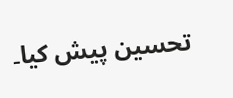تحسین پیش کیا۔